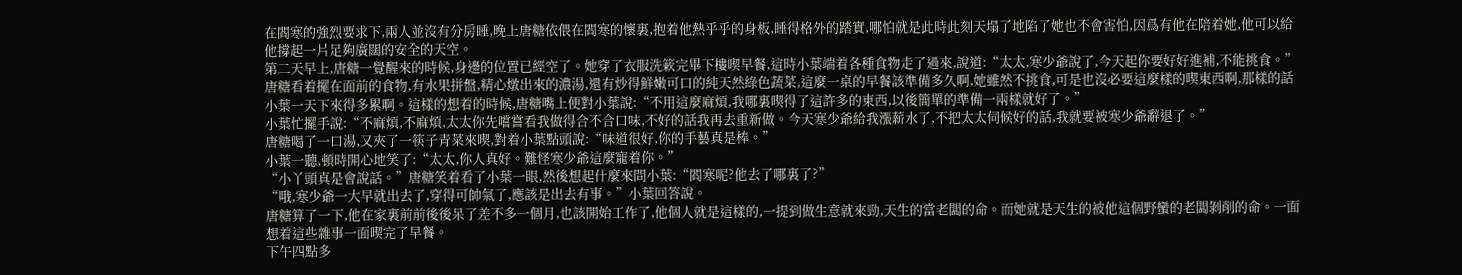在閻寒的強烈要求下,兩人並沒有分房睡,晚上唐糖依偎在閻寒的懷裏,抱着他熱乎乎的身板,睡得格外的踏實,哪怕就是此時此刻天塌了地陷了她也不會害怕,因爲有他在陪着她,他可以給他撐起一片足夠廣闊的安全的天空。
第二天早上,唐糖一覺醒來的時候,身邊的位置已經空了。她穿了衣服洗簌完畢下樓喫早餐,這時小葉端着各種食物走了過來,說道:“太太,寒少爺說了,今天起你要好好進補,不能挑食。”
唐糖看着擺在面前的食物,有水果拼盤,精心燉出來的濃湯,還有炒得鮮嫩可口的純天然綠色蔬菜,這麼一桌的早餐該準備多久啊,她雖然不挑食,可是也沒必要這麼樣的喫東西啊,那樣的話小葉一天下來得多累啊。這樣的想着的時候,唐糖嘴上便對小葉說:“不用這麼麻煩,我哪裏喫得了這許多的東西,以後簡單的準備一兩樣就好了。”
小葉忙擺手說:“不麻煩,不麻煩,太太你先嚐嘗看我做得合不合口味,不好的話我再去重新做。今天寒少爺給我漲薪水了,不把太太伺候好的話,我就要被寒少爺辭退了。”
唐糖喝了一口湯,又夾了一筷子青菜來喫,對着小葉點頭說:“味道很好,你的手藝真是棒。”
小葉一聽,頓時開心地笑了:“太太,你人真好。難怪寒少爺這麼寵着你。”
“小丫頭真是會說話。”唐糖笑着看了小葉一眼,然後想起什麼來問小葉:“閻寒呢?他去了哪裏了?”
“哦,寒少爺一大早就出去了,穿得可帥氣了,應該是出去有事。”小葉回答說。
唐糖算了一下,他在家裏前前後後呆了差不多一個月,也該開始工作了,他個人就是這樣的,一提到做生意就來勁,天生的當老闆的命。而她就是天生的被他這個野蠻的老闆剝削的命。一面想着這些雜事一面喫完了早餐。
下午四點多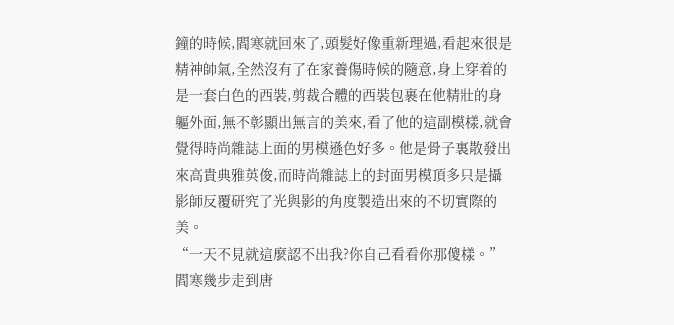鐘的時候,閻寒就回來了,頭髮好像重新理過,看起來很是精神帥氣,全然沒有了在家養傷時候的隨意,身上穿着的是一套白色的西裝,剪裁合體的西裝包裹在他精壯的身軀外面,無不彰顯出無言的美來,看了他的這副模樣,就會覺得時尚雜誌上面的男模遜色好多。他是骨子裏散發出來高貴典雅英俊,而時尚雜誌上的封面男模頂多只是攝影師反覆研究了光與影的角度製造出來的不切實際的美。
“一天不見就這麼認不出我?你自己看看你那傻樣。”閻寒幾步走到唐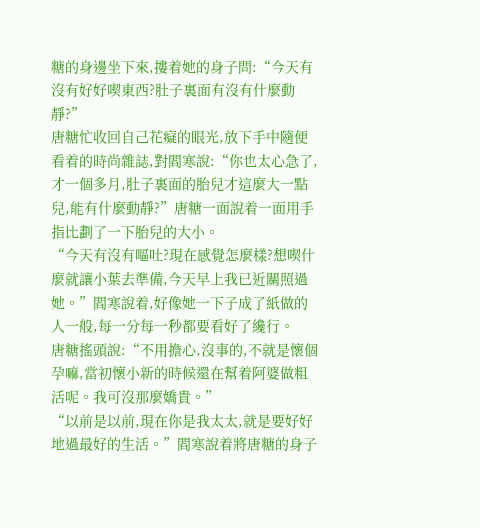糖的身邊坐下來,摟着她的身子問:“今天有沒有好好喫東西?肚子裏面有沒有什麼動靜?”
唐糖忙收回自己花癡的眼光,放下手中隨便看着的時尚雜誌,對閻寒說:“你也太心急了,才一個多月,肚子裏面的胎兒才這麼大一點兒,能有什麼動靜?”唐糖一面說着一面用手指比劃了一下胎兒的大小。
“今天有沒有嘔吐?現在感覺怎麼樣?想喫什麼就讓小葉去準備,今天早上我已近關照過她。”閻寒說着,好像她一下子成了紙做的人一般,每一分每一秒都要看好了纔行。
唐糖搖頭說:“不用擔心,沒事的,不就是懷個孕嘛,當初懷小新的時候還在幫着阿婆做粗活呢。我可沒那麼嬌貴。”
“以前是以前,現在你是我太太,就是要好好地過最好的生活。”閻寒說着將唐糖的身子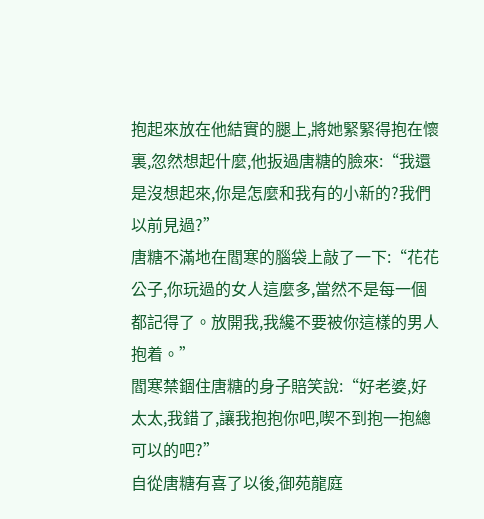抱起來放在他結實的腿上,將她緊緊得抱在懷裏,忽然想起什麼,他扳過唐糖的臉來:“我還是沒想起來,你是怎麼和我有的小新的?我們以前見過?”
唐糖不滿地在閻寒的腦袋上敲了一下:“花花公子,你玩過的女人這麼多,當然不是每一個都記得了。放開我,我纔不要被你這樣的男人抱着。”
閻寒禁錮住唐糖的身子賠笑說:“好老婆,好太太,我錯了,讓我抱抱你吧,喫不到抱一抱總可以的吧?”
自從唐糖有喜了以後,御苑龍庭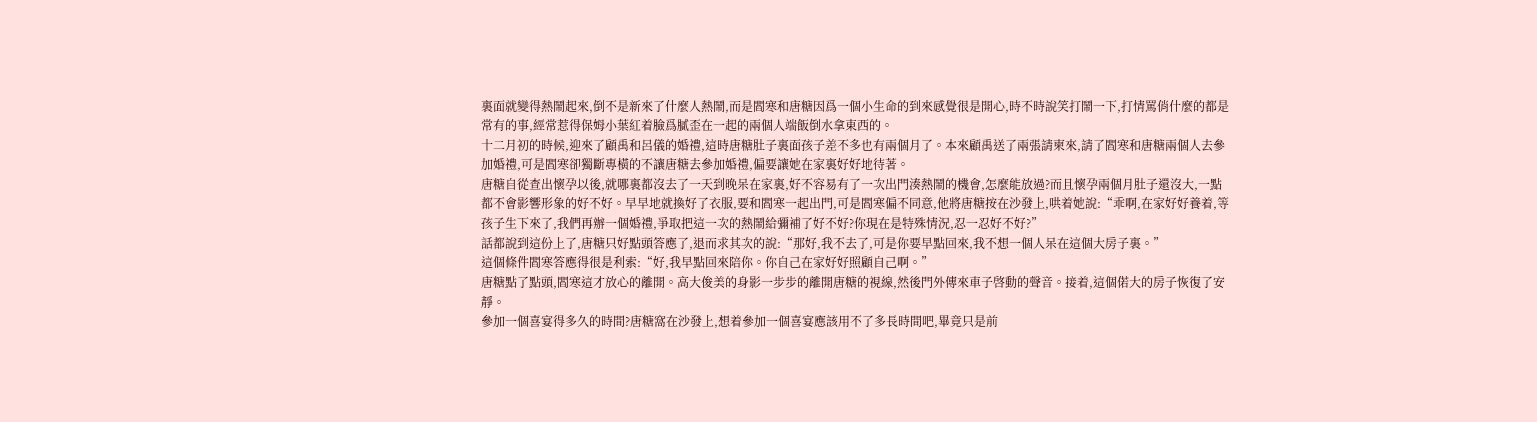裏面就變得熱鬧起來,倒不是新來了什麼人熱鬧,而是閻寒和唐糖因爲一個小生命的到來感覺很是開心,時不時說笑打鬧一下,打情罵俏什麼的都是常有的事,經常惹得保姆小葉紅着臉爲膩歪在一起的兩個人端飯倒水拿東西的。
十二月初的時候,迎來了顧禹和呂儀的婚禮,這時唐糖肚子裏面孩子差不多也有兩個月了。本來顧禹送了兩張請柬來,請了閻寒和唐糖兩個人去參加婚禮,可是閻寒卻獨斷專橫的不讓唐糖去參加婚禮,偏要讓她在家裏好好地待著。
唐糖自從查出懷孕以後,就哪裏都沒去了一天到晚呆在家裏,好不容易有了一次出門湊熱鬧的機會,怎麼能放過?而且懷孕兩個月肚子還沒大,一點都不會影響形象的好不好。早早地就換好了衣服,要和閻寒一起出門,可是閻寒偏不同意,他將唐糖按在沙發上,哄着她說:“乖啊,在家好好養着,等孩子生下來了,我們再辦一個婚禮,爭取把這一次的熱鬧給彌補了好不好?你現在是特殊情況,忍一忍好不好?”
話都說到這份上了,唐糖只好點頭答應了,退而求其次的說:“那好,我不去了,可是你要早點回來,我不想一個人呆在這個大房子裏。”
這個條件閻寒答應得很是利索:“好,我早點回來陪你。你自己在家好好照顧自己啊。”
唐糖點了點頭,閻寒這才放心的離開。高大俊美的身影一步步的離開唐糖的視線,然後門外傳來車子啓動的聲音。接着,這個偌大的房子恢復了安靜。
參加一個喜宴得多久的時間?唐糖窩在沙發上,想着參加一個喜宴應該用不了多長時間吧,畢竟只是前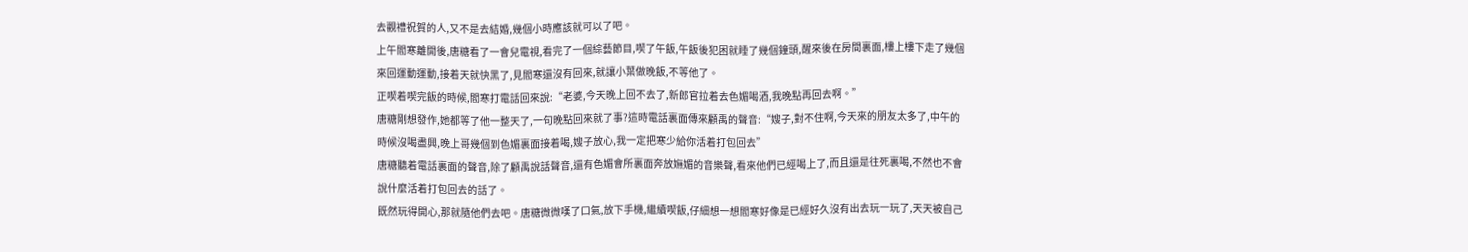去觀禮祝賀的人,又不是去結婚,幾個小時應該就可以了吧。
上午閻寒離開後,唐糖看了一會兒電視,看完了一個綜藝節目,喫了午飯,午飯後犯困就睡了幾個鐘頭,醒來後在房間裏面,樓上樓下走了幾個來回運動運動,接着天就快黑了,見閻寒還沒有回來,就讓小葉做晚飯,不等他了。
正喫着喫完飯的時候,閻寒打電話回來說:“老婆,今天晚上回不去了,新郎官拉着去色媚喝酒,我晚點再回去啊。”
唐糖剛想發作,她都等了他一整天了,一句晚點回來就了事?這時電話裏面傳來顧禹的聲音:“嫂子,對不住啊,今天來的朋友太多了,中午的時候沒喝盡興,晚上哥幾個到色媚裏面接着喝,嫂子放心,我一定把寒少給你活着打包回去”
唐糖聽着電話裏面的聲音,除了顧禹說話聲音,還有色媚會所裏面奔放嫵媚的音樂聲,看來他們已經喝上了,而且還是往死裏喝,不然也不會說什麼活着打包回去的話了。
既然玩得開心,那就隨他們去吧。唐糖微微嘆了口氣,放下手機,繼續喫飯,仔細想一想閻寒好像是已經好久沒有出去玩一玩了,天天被自己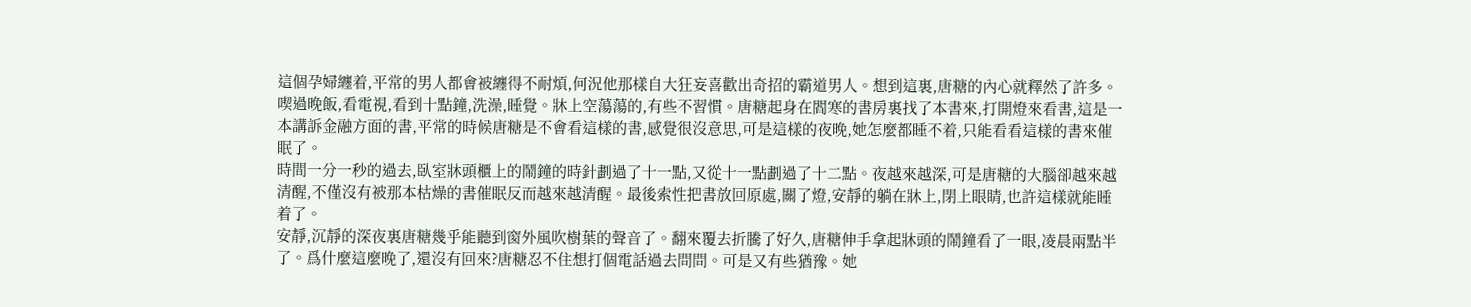這個孕婦纏着,平常的男人都會被纏得不耐煩,何況他那樣自大狂妄喜歡出奇招的霸道男人。想到這裏,唐糖的內心就釋然了許多。
喫過晚飯,看電視,看到十點鐘,洗澡,睡覺。牀上空蕩蕩的,有些不習慣。唐糖起身在閻寒的書房裏找了本書來,打開燈來看書,這是一本講訴金融方面的書,平常的時候唐糖是不會看這樣的書,感覺很沒意思,可是這樣的夜晚,她怎麼都睡不着,只能看看這樣的書來催眠了。
時間一分一秒的過去,臥室牀頭櫃上的鬧鐘的時針劃過了十一點,又從十一點劃過了十二點。夜越來越深,可是唐糖的大腦卻越來越清醒,不僅沒有被那本枯燥的書催眠反而越來越清醒。最後索性把書放回原處,關了燈,安靜的躺在牀上,閉上眼睛,也許這樣就能睡着了。
安靜,沉靜的深夜裏唐糖幾乎能聽到窗外風吹樹葉的聲音了。翻來覆去折騰了好久,唐糖伸手拿起牀頭的鬧鐘看了一眼,凌晨兩點半了。爲什麼這麼晚了,還沒有回來?唐糖忍不住想打個電話過去問問。可是又有些猶豫。她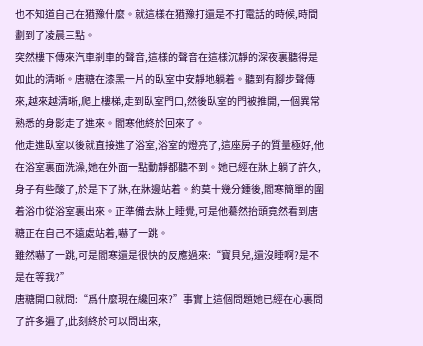也不知道自己在猶豫什麼。就這樣在猶豫打還是不打電話的時候,時間劃到了凌晨三點。
突然樓下傳來汽車剎車的聲音,這樣的聲音在這樣沉靜的深夜裏聽得是如此的清晰。唐糖在漆黑一片的臥室中安靜地躺着。聽到有腳步聲傳來,越來越清晰,爬上樓梯,走到臥室門口,然後臥室的門被推開,一個異常熟悉的身影走了進來。閻寒他終於回來了。
他走進臥室以後就直接進了浴室,浴室的燈亮了,這座房子的質量極好,他在浴室裏面洗澡,她在外面一點動靜都聽不到。她已經在牀上躺了許久,身子有些酸了,於是下了牀,在牀邊站着。約莫十幾分鍾後,閻寒簡單的圍着浴巾從浴室裏出來。正準備去牀上睡覺,可是他驀然抬頭竟然看到唐糖正在自己不遠處站着,嚇了一跳。
雖然嚇了一跳,可是閻寒還是很快的反應過來:“寶貝兒,還沒睡啊?是不是在等我?”
唐糖開口就問:“爲什麼現在纔回來?”事實上這個問題她已經在心裏問了許多遍了,此刻終於可以問出來,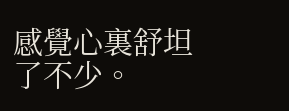感覺心裏舒坦了不少。